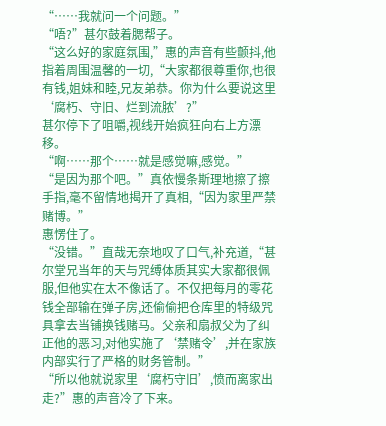“……我就问一个问题。”
“唔?”甚尔鼓着腮帮子。
“这么好的家庭氛围,”惠的声音有些颤抖,他指着周围温馨的一切,“大家都很尊重你,也很有钱,姐妹和睦,兄友弟恭。你为什么要说这里‘腐朽、守旧、烂到流脓’?”
甚尔停下了咀嚼,视线开始疯狂向右上方漂移。
“啊……那个……就是感觉嘛,感觉。”
“是因为那个吧。”真依慢条斯理地擦了擦手指,毫不留情地揭开了真相,“因为家里严禁赌博。”
惠愣住了。
“没错。”直哉无奈地叹了口气,补充道,“甚尔堂兄当年的天与咒缚体质其实大家都很佩服,但他实在太不像话了。不仅把每月的零花钱全部输在弹子房,还偷偷把仓库里的特级咒具拿去当铺换钱赌马。父亲和扇叔父为了纠正他的恶习,对他实施了‘禁赌令’,并在家族内部实行了严格的财务管制。”
“所以他就说家里‘腐朽守旧’,愤而离家出走?”惠的声音冷了下来。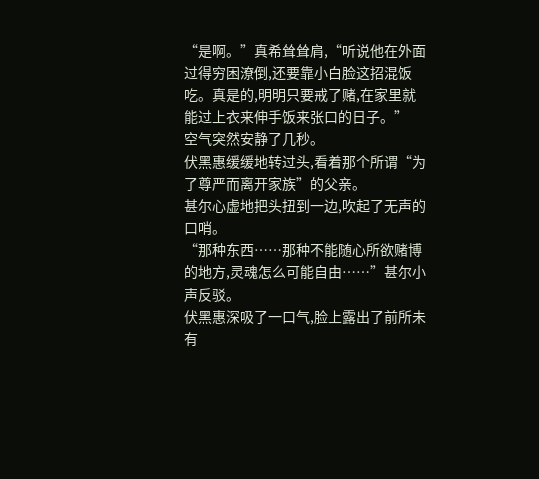“是啊。”真希耸耸肩,“听说他在外面过得穷困潦倒,还要靠小白脸这招混饭吃。真是的,明明只要戒了赌,在家里就能过上衣来伸手饭来张口的日子。”
空气突然安静了几秒。
伏黑惠缓缓地转过头,看着那个所谓“为了尊严而离开家族”的父亲。
甚尔心虚地把头扭到一边,吹起了无声的口哨。
“那种东西……那种不能随心所欲赌博的地方,灵魂怎么可能自由……”甚尔小声反驳。
伏黑惠深吸了一口气,脸上露出了前所未有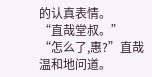的认真表情。
“直哉堂叔。”
“怎么了,惠?”直哉温和地问道。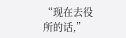“现在去役所的话,”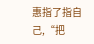惠指了指自己,“把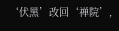‘伏黑’改回‘禅院’,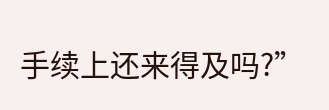手续上还来得及吗?”